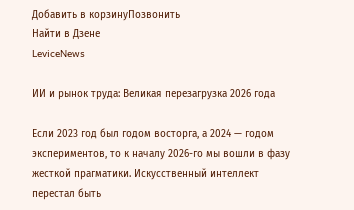Добавить в корзинуПозвонить
Найти в Дзене
LeviceNews

ИИ и рынок труда: Великая перезагрузка 2026 года

Если 2023 год был годом восторга, а 2024 — годом экспериментов, то к началу 2026-го мы вошли в фазу жесткой прагматики. Искусственный интеллект перестал быть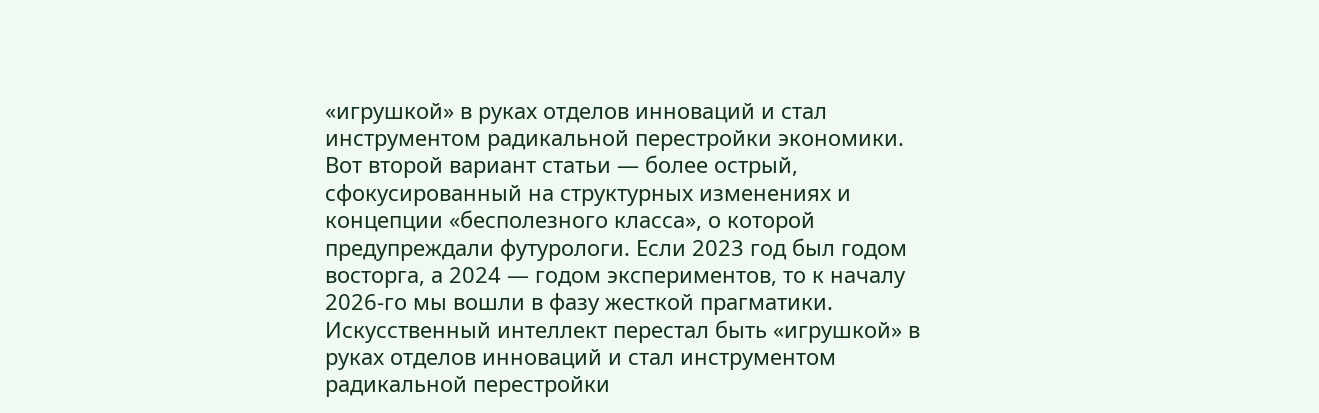«игрушкой» в руках отделов инноваций и стал инструментом радикальной перестройки экономики. Вот второй вариант статьи — более острый, сфокусированный на структурных изменениях и концепции «бесполезного класса», о которой предупреждали футурологи. Если 2023 год был годом восторга, а 2024 — годом экспериментов, то к началу 2026-го мы вошли в фазу жесткой прагматики. Искусственный интеллект перестал быть «игрушкой» в руках отделов инноваций и стал инструментом радикальной перестройки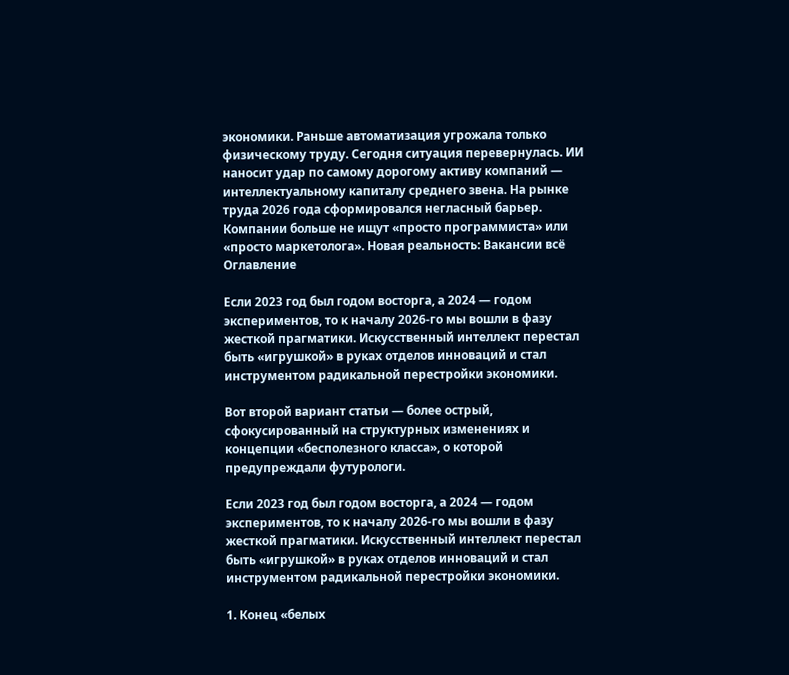экономики. Раньше автоматизация угрожала только физическому труду. Сегодня ситуация перевернулась. ИИ наносит удар по самому дорогому активу компаний — интеллектуальному капиталу среднего звена. На рынке труда 2026 года сформировался негласный барьер. Компании больше не ищут «просто программиста» или «просто маркетолога». Новая реальность: Вакансии всё
Оглавление

Если 2023 год был годом восторга, а 2024 — годом экспериментов, то к началу 2026-го мы вошли в фазу жесткой прагматики. Искусственный интеллект перестал быть «игрушкой» в руках отделов инноваций и стал инструментом радикальной перестройки экономики.

Вот второй вариант статьи — более острый, сфокусированный на структурных изменениях и концепции «бесполезного класса», о которой предупреждали футурологи.

Если 2023 год был годом восторга, а 2024 — годом экспериментов, то к началу 2026-го мы вошли в фазу жесткой прагматики. Искусственный интеллект перестал быть «игрушкой» в руках отделов инноваций и стал инструментом радикальной перестройки экономики.

1. Конец «белых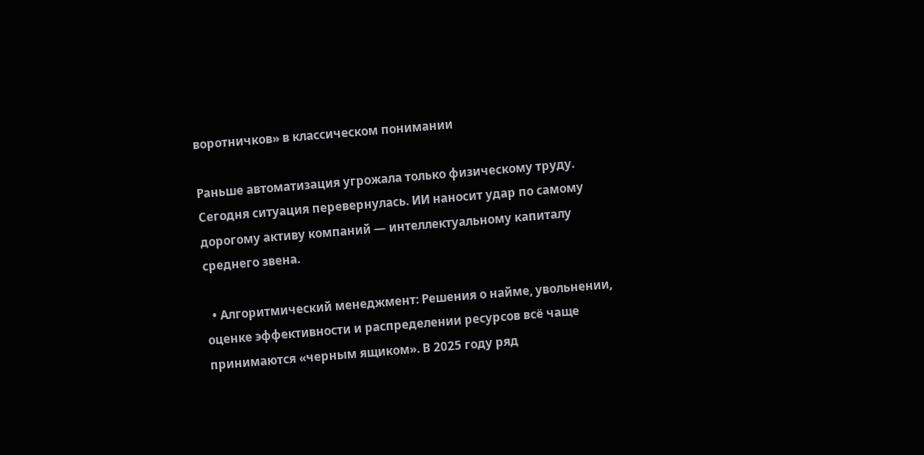воротничков» в классическом понимании

Раньше автоматизация угрожала только физическому труду. Сегодня ситуация перевернулась. ИИ наносит удар по самому дорогому активу компаний — интеллектуальному капиталу среднего звена.

  • Алгоритмический менеджмент: Решения о найме, увольнении, оценке эффективности и распределении ресурсов всё чаще принимаются «черным ящиком». В 2025 году ряд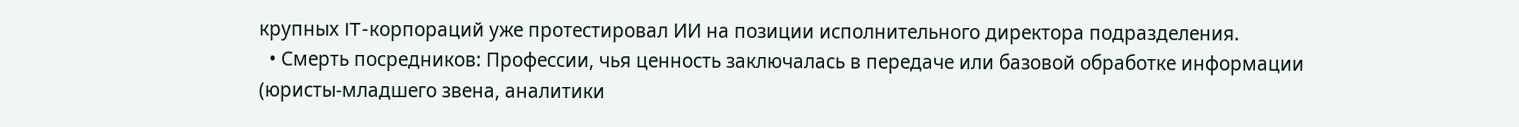крупных IT-корпораций уже протестировал ИИ на позиции исполнительного директора подразделения.
  • Смерть посредников: Профессии, чья ценность заключалась в передаче или базовой обработке информации (юристы-младшего звена, аналитики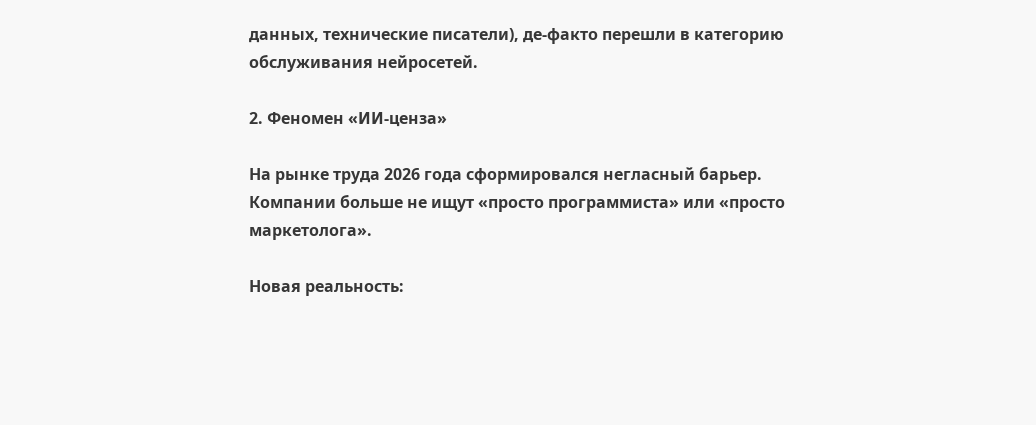данных, технические писатели), де-факто перешли в категорию обслуживания нейросетей.

2. Феномен «ИИ-ценза»

На рынке труда 2026 года сформировался негласный барьер. Компании больше не ищут «просто программиста» или «просто маркетолога».

Новая реальность: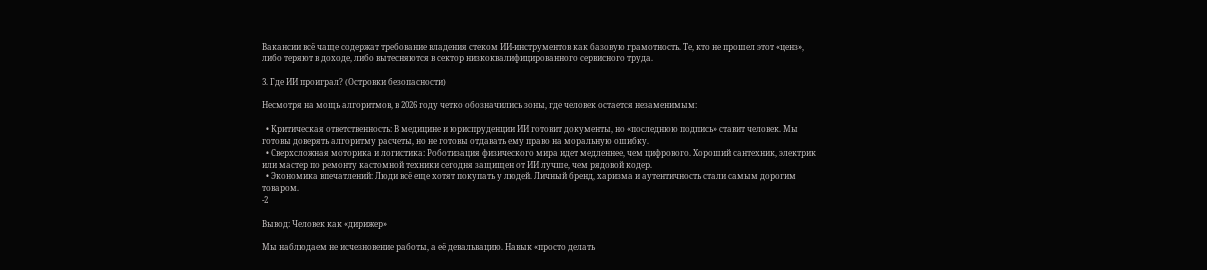Вакансии всё чаще содержат требование владения стеком ИИ-инструментов как базовую грамотность. Те, кто не прошел этот «ценз», либо теряют в доходе, либо вытесняются в сектор низкоквалифицированного сервисного труда.

3. Где ИИ проиграл? (Островки безопасности)

Несмотря на мощь алгоритмов, в 2026 году четко обозначились зоны, где человек остается незаменимым:

  • Критическая ответственность: В медицине и юриспруденции ИИ готовит документы, но «последнюю подпись» ставит человек. Мы готовы доверять алгоритму расчеты, но не готовы отдавать ему право на моральную ошибку.
  • Сверхсложная моторика и логистика: Роботизация физического мира идет медленнее, чем цифрового. Хороший сантехник, электрик или мастер по ремонту кастомной техники сегодня защищен от ИИ лучше, чем рядовой кодер.
  • Экономика впечатлений: Люди всё еще хотят покупать у людей. Личный бренд, харизма и аутентичность стали самым дорогим товаром.
-2

Вывод: Человек как «дирижер»

Мы наблюдаем не исчезновение работы, а её девальвацию. Навык «просто делать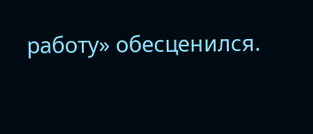работу» обесценился.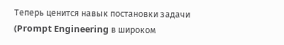Теперь ценится навык постановки задачи (Prompt Engineering в широком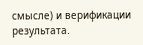смысле) и верификации результата.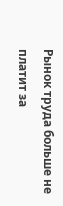Рынок труда больше не платит за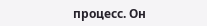процесс. Он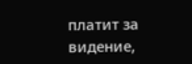платит за видение,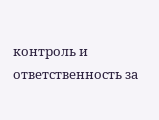контроль и ответственность за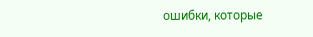ошибки, которые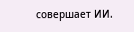совершает ИИ.